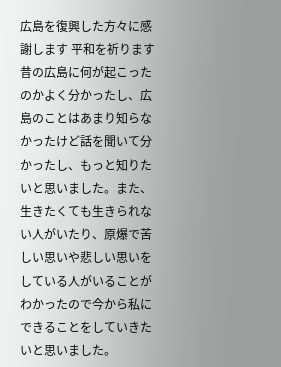広島を復興した方々に感謝します 平和を祈ります
昔の広島に何が起こったのかよく分かったし、広島のことはあまり知らなかったけど話を聞いて分かったし、もっと知りたいと思いました。また、生きたくても生きられない人がいたり、原爆で苦しい思いや悲しい思いをしている人がいることがわかったので今から私にできることをしていきたいと思いました。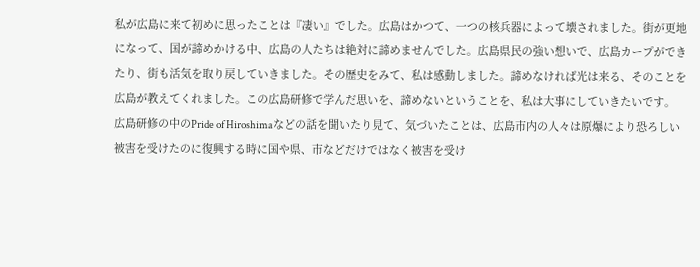私が広島に来て初めに思ったことは『凄い』でした。広島はかつて、一つの核兵器によって壊されました。街が更地になって、国が諦めかける中、広島の人たちは絶対に諦めませんでした。広島県民の強い想いで、広島カープができたり、街も活気を取り戻していきました。その歴史をみて、私は感動しました。諦めなければ光は来る、そのことを広島が教えてくれました。この広島研修で学んだ思いを、諦めないということを、私は大事にしていきたいです。
広島研修の中のPride of Hiroshimaなどの話を聞いたり見て、気づいたことは、広島市内の人々は原爆により恐ろしい被害を受けたのに復興する時に国や県、市などだけではなく被害を受け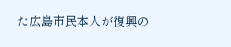た広島市民本人が復興の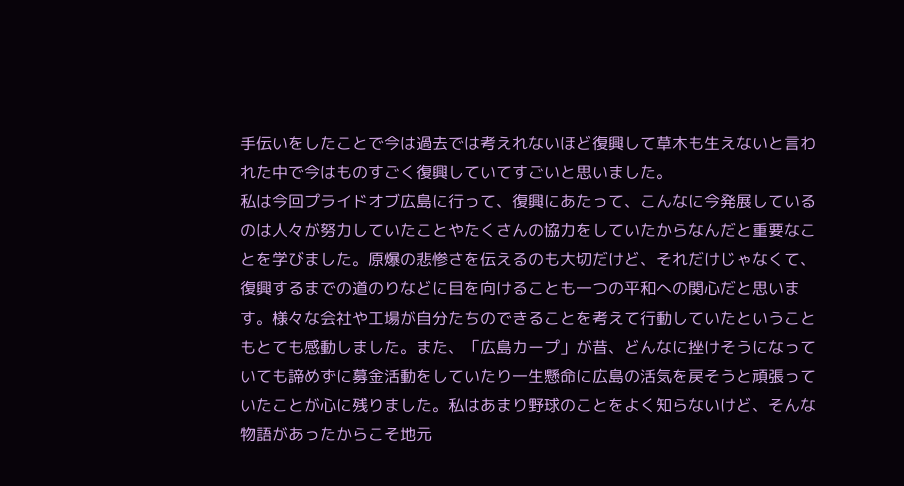手伝いをしたことで今は過去では考えれないほど復興して草木も生えないと言われた中で今はものすごく復興していてすごいと思いました。
私は今回プライドオブ広島に行って、復興にあたって、こんなに今発展しているのは人々が努力していたことやたくさんの協力をしていたからなんだと重要なことを学びました。原爆の悲惨さを伝えるのも大切だけど、それだけじゃなくて、復興するまでの道のりなどに目を向けることも一つの平和への関心だと思います。様々な会社や工場が自分たちのできることを考えて行動していたということもとても感動しました。また、「広島カープ」が昔、どんなに挫けそうになっていても諦めずに募金活動をしていたり一生懸命に広島の活気を戻そうと頑張っていたことが心に残りました。私はあまり野球のことをよく知らないけど、そんな物語があったからこそ地元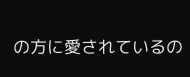の方に愛されているの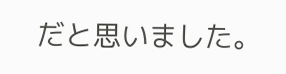だと思いました。